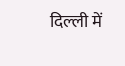दिल्ली में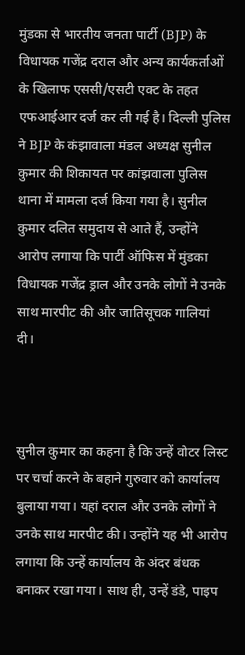मुंडका से भारतीय जनता पार्टी (BJP) के विधायक गजेंद्र दराल और अन्य कार्यकर्ताओं के खिलाफ एससी/एसटी एक्ट के तहत एफआईआर दर्ज कर ली गई है। दिल्ली पुलिस ने BJP के कंझावाला मंडल अध्यक्ष सुनील कुमार की शिकायत पर कांझवाला पुलिस थाना में मामला दर्ज किया गया है। सुनील कुमार दलित समुदाय से आते हैं, उन्होंने आरोप लगाया कि पार्टी ऑफिस में मुंडका विधायक गजेंद्र ड्राल और उनके लोगों ने उनके साथ मारपीट की और जातिसूचक गालियां दी।



सुनील कुमार का कहना है कि उन्हें वोटर लिस्ट पर चर्चा करने के बहाने गुरुवार को कार्यालय बुलाया गया। यहां दराल और उनके लोगों ने उनके साथ मारपीट की। उन्होंने यह भी आरोप लगाया कि उन्हें कार्यालय के अंदर बंधक बनाकर रखा गया। साथ ही, उन्हें डंडे, पाइप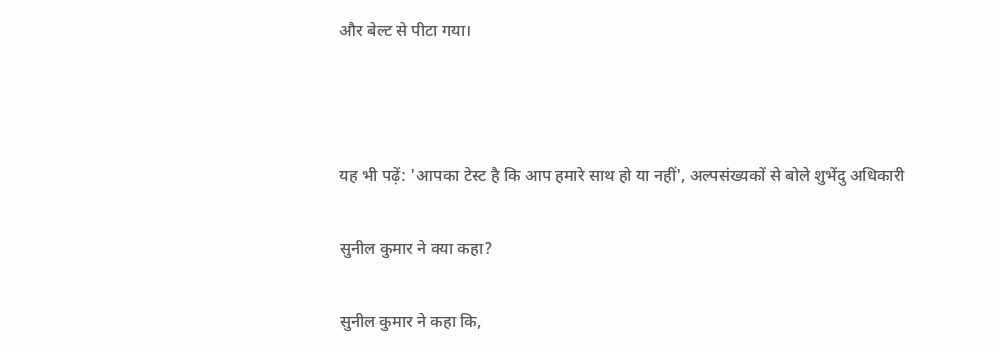और बेल्ट से पीटा गया।



यह भी पढ़ें: 'आपका टेस्ट है कि आप हमारे साथ हो या नहीं', अल्पसंख्यकों से बोले शुभेंदु अधिकारी

सुनील कुमार ने क्या कहा?

सुनील कुमार ने कहा कि,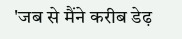'जब से मैंने करीब डेढ़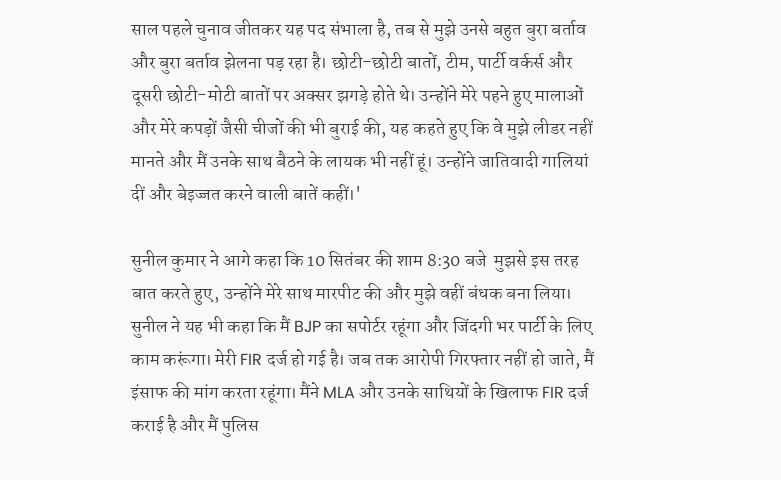साल पहले चुनाव जीतकर यह पद संभाला है, तब से मुझे उनसे बहुत बुरा बर्ताव और बुरा बर्ताव झेलना पड़ रहा है। छोटी-छोटी बातों, टीम, पार्टी वर्कर्स और दूसरी छोटी-मोटी बातों पर अक्सर झगड़े होते थे। उन्होंने मेरे पहने हुए मालाओं और मेरे कपड़ों जैसी चीजों की भी बुराई की, यह कहते हुए कि वे मुझे लीडर नहीं मानते और मैं उनके साथ बैठने के लायक भी नहीं हूं। उन्होंने जातिवादी गालियां दीं और बेइज्जत करने वाली बातें कहीं।'

सुनील कुमार ने आगे कहा कि 10 सितंबर की शाम 8:30 बजे  मुझसे इस तरह बात करते हुए, उन्होंने मेरे साथ मारपीट की और मुझे वहीं बंधक बना लिया। सुनील ने यह भी कहा कि मैं BJP का सपोर्टर रहूंगा और जिंदगी भर पार्टी के लिए काम करूंगा। मेरी FIR दर्ज हो गई है। जब तक आरोपी गिरफ्तार नहीं हो जाते, मैं इंसाफ की मांग करता रहूंगा। मैंने MLA और उनके साथियों के खिलाफ FIR दर्ज कराई है और मैं पुलिस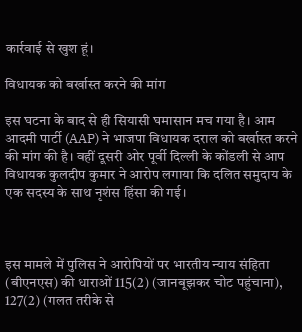कार्रवाई से खुश हूं।

विधायक को बर्खास्त करने की मांग

इस घटना के बाद से ही सियासी घमासान मच गया है। आम आदमी पार्टी (AAP) ने भाजपा विधायक दराल को बर्खास्त करने की मांग की है। वहीं दूसरी ओर पूर्वी दिल्ली के कोंडली से आप विधायक कुलदीप कुमार ने आरोप लगाया कि दलित समुदाय के एक सदस्य के साथ नृशंस हिंसा की गई।



इस मामले में पुलिस ने आरोपियों पर भारतीय न्याय संहिता (बीएनएस) की धाराओं 115(2) (जानबूझकर चोट पहुंचाना), 127(2) (गलत तरीके से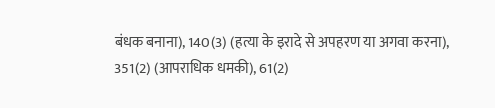बंधक बनाना), 140(3) (हत्या के इरादे से अपहरण या अगवा करना), 351(2) (आपराधिक धमकी), 61(2)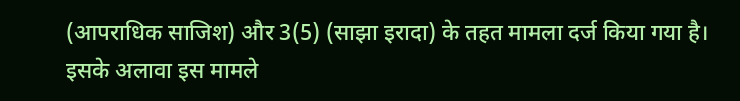(आपराधिक साजिश) और 3(5) (साझा इरादा) के तहत मामला दर्ज किया गया है। इसके अलावा इस मामले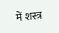में शस्त्र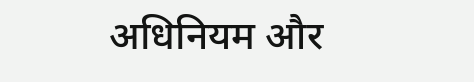अधिनियम और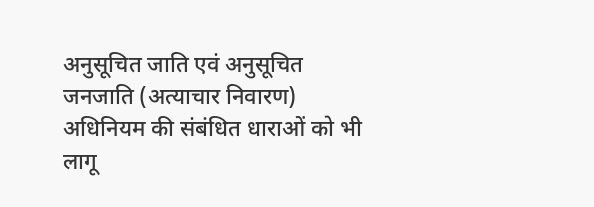अनुसूचित जाति एवं अनुसूचित जनजाति (अत्याचार निवारण) अधिनियम की संबंधित धाराओं को भी लागू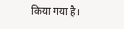किया गया है।